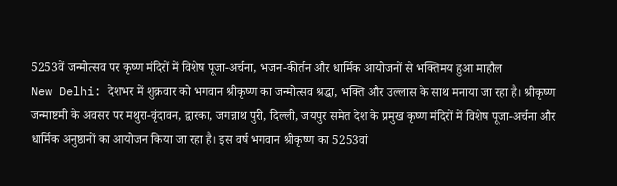5253वें जन्मोत्सव पर कृष्ण मंदिरों में विशेष पूजा-अर्चना, भजन-कीर्तन और धार्मिक आयोजनों से भक्तिमय हुआ माहौल
New Delhi: देशभर में शुक्रवार को भगवान श्रीकृष्ण का जन्मोत्सव श्रद्धा, भक्ति और उल्लास के साथ मनाया जा रहा है। श्रीकृष्ण जन्माष्टमी के अवसर पर मथुरा-वृंदावन, द्वारका, जगन्नाथ पुरी, दिल्ली, जयपुर समेत देश के प्रमुख कृष्ण मंदिरों में विशेष पूजा-अर्चना और धार्मिक अनुष्ठानों का आयोजन किया जा रहा है। इस वर्ष भगवान श्रीकृष्ण का 5253वां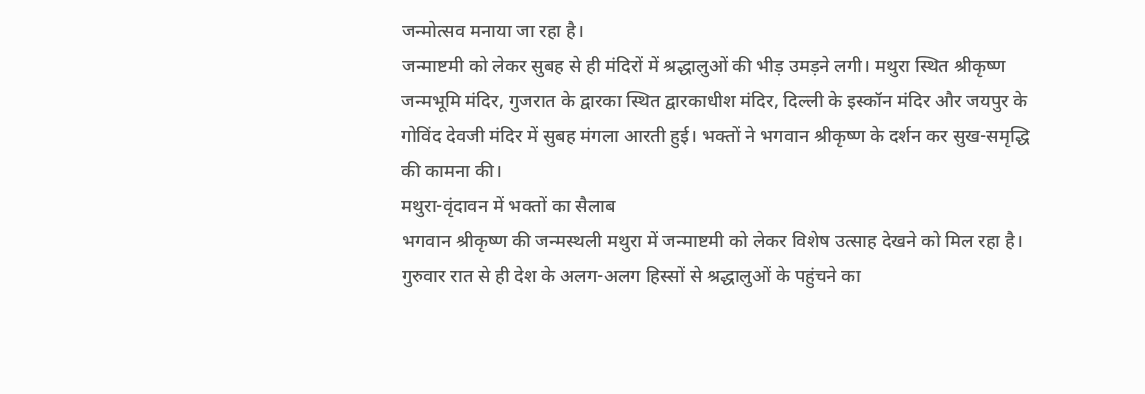जन्मोत्सव मनाया जा रहा है।
जन्माष्टमी को लेकर सुबह से ही मंदिरों में श्रद्धालुओं की भीड़ उमड़ने लगी। मथुरा स्थित श्रीकृष्ण जन्मभूमि मंदिर, गुजरात के द्वारका स्थित द्वारकाधीश मंदिर, दिल्ली के इस्कॉन मंदिर और जयपुर के गोविंद देवजी मंदिर में सुबह मंगला आरती हुई। भक्तों ने भगवान श्रीकृष्ण के दर्शन कर सुख-समृद्धि की कामना की।
मथुरा-वृंदावन में भक्तों का सैलाब
भगवान श्रीकृष्ण की जन्मस्थली मथुरा में जन्माष्टमी को लेकर विशेष उत्साह देखने को मिल रहा है। गुरुवार रात से ही देश के अलग-अलग हिस्सों से श्रद्धालुओं के पहुंचने का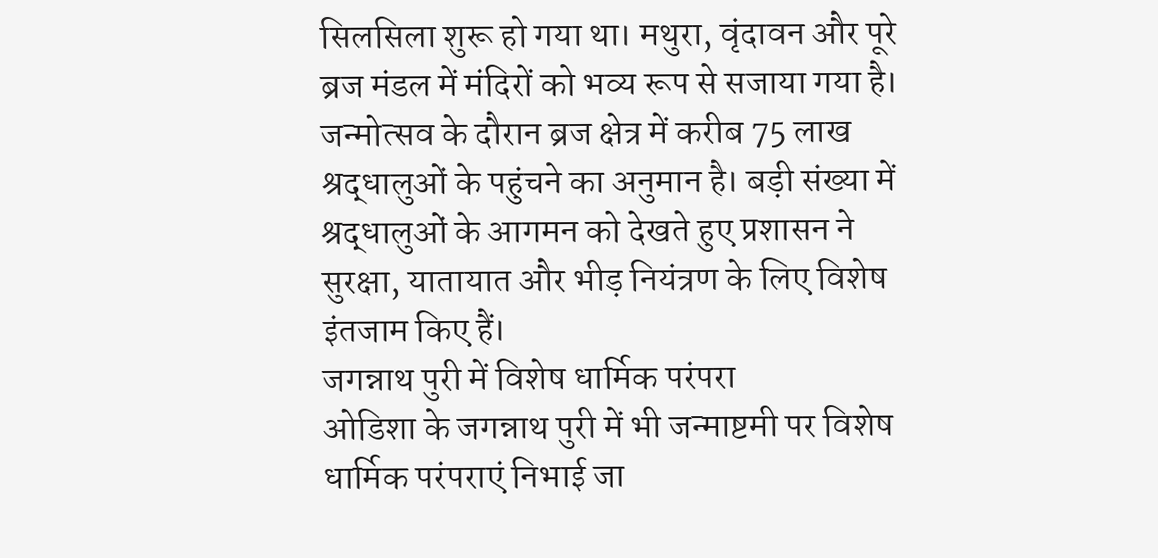सिलसिला शुरू हो गया था। मथुरा, वृंदावन और पूरे ब्रज मंडल में मंदिरों को भव्य रूप से सजाया गया है।
जन्मोत्सव के दौरान ब्रज क्षेत्र में करीब 75 लाख श्रद्धालुओं के पहुंचने का अनुमान है। बड़ी संख्या में श्रद्धालुओं के आगमन को देखते हुए प्रशासन ने सुरक्षा, यातायात और भीड़ नियंत्रण के लिए विशेष इंतजाम किए हैं।
जगन्नाथ पुरी में विशेष धार्मिक परंपरा
ओडिशा के जगन्नाथ पुरी में भी जन्माष्टमी पर विशेष धार्मिक परंपराएं निभाई जा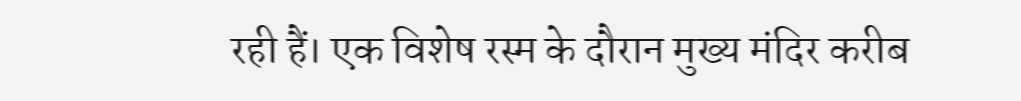रही हैं। एक विशेष रस्म के दौरान मुख्य मंदिर करीब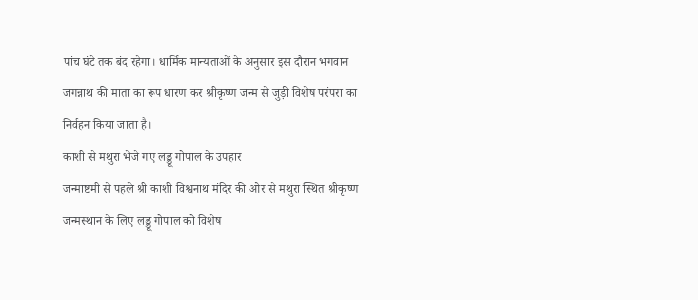पांच घंटे तक बंद रहेगा। धार्मिक मान्यताओं के अनुसार इस दौरान भगवान जगन्नाथ की माता का रूप धारण कर श्रीकृष्ण जन्म से जुड़ी विशेष परंपरा का निर्वहन किया जाता है।
काशी से मथुरा भेजे गए लड्डू गोपाल के उपहार
जन्माष्टमी से पहले श्री काशी विश्वनाथ मंदिर की ओर से मथुरा स्थित श्रीकृष्ण जन्मस्थान के लिए लड्डू गोपाल को विशेष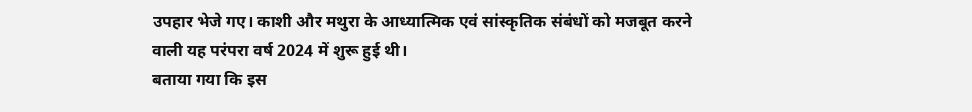उपहार भेजे गए। काशी और मथुरा के आध्यात्मिक एवं सांस्कृतिक संबंधों को मजबूत करने वाली यह परंपरा वर्ष 2024 में शुरू हुई थी।
बताया गया कि इस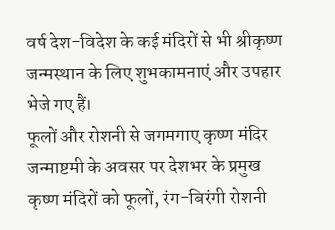वर्ष देश-विदेश के कई मंदिरों से भी श्रीकृष्ण जन्मस्थान के लिए शुभकामनाएं और उपहार भेजे गए हैं।
फूलों और रोशनी से जगमगाए कृष्ण मंदिर
जन्माष्टमी के अवसर पर देशभर के प्रमुख कृष्ण मंदिरों को फूलों, रंग-बिरंगी रोशनी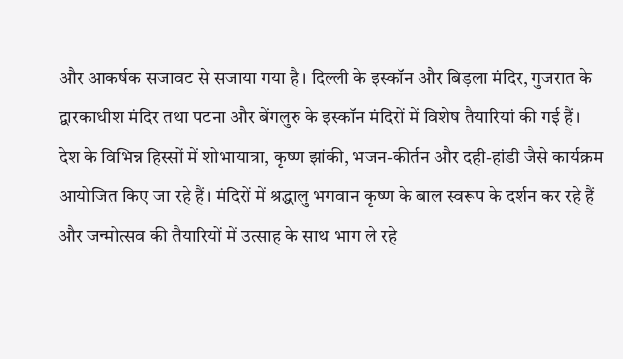और आकर्षक सजावट से सजाया गया है। दिल्ली के इस्कॉन और बिड़ला मंदिर, गुजरात के द्वारकाधीश मंदिर तथा पटना और बेंगलुरु के इस्कॉन मंदिरों में विशेष तैयारियां की गई हैं।
देश के विभिन्न हिस्सों में शोभायात्रा, कृष्ण झांकी, भजन-कीर्तन और दही-हांडी जैसे कार्यक्रम आयोजित किए जा रहे हैं। मंदिरों में श्रद्धालु भगवान कृष्ण के बाल स्वरूप के दर्शन कर रहे हैं और जन्मोत्सव की तैयारियों में उत्साह के साथ भाग ले रहे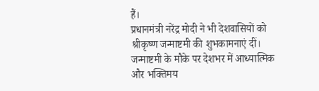हैं।
प्रधानमंत्री नरेंद्र मोदी ने भी देशवासियों को श्रीकृष्ण जन्माष्टमी की शुभकामनाएं दीं। जन्माष्टमी के मौके पर देशभर में आध्यात्मिक और भक्तिमय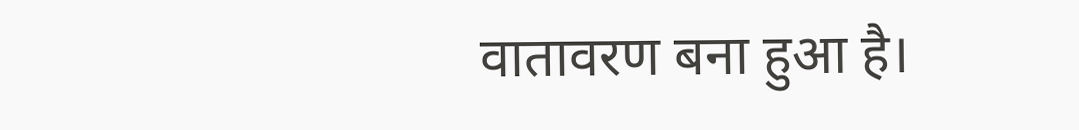वातावरण बना हुआ है।